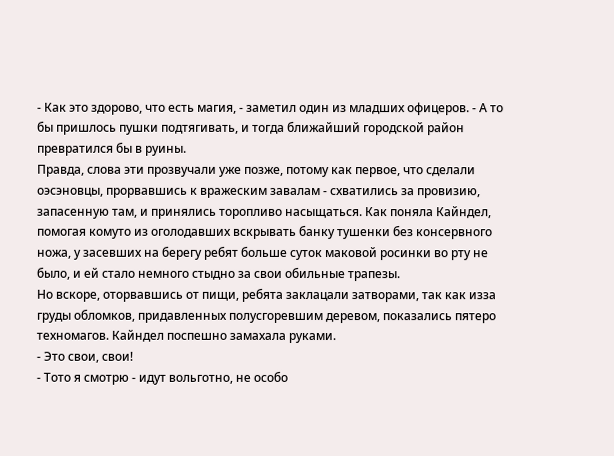- Как это здорово, что есть магия, - заметил один из младших офицеров. - А то бы пришлось пушки подтягивать, и тогда ближайший городской район превратился бы в руины.
Правда, слова эти прозвучали уже позже, потому как первое, что сделали оэсэновцы, прорвавшись к вражеским завалам - схватились за провизию, запасенную там, и принялись торопливо насыщаться. Как поняла Кайндел, помогая комуто из оголодавших вскрывать банку тушенки без консервного ножа, у засевших на берегу ребят больше суток маковой росинки во рту не было, и ей стало немного стыдно за свои обильные трапезы.
Но вскоре, оторвавшись от пищи, ребята заклацали затворами, так как изза груды обломков, придавленных полусгоревшим деревом, показались пятеро техномагов. Кайндел поспешно замахала руками.
- Это свои, свои!
- Тото я смотрю - идут вольготно, не особо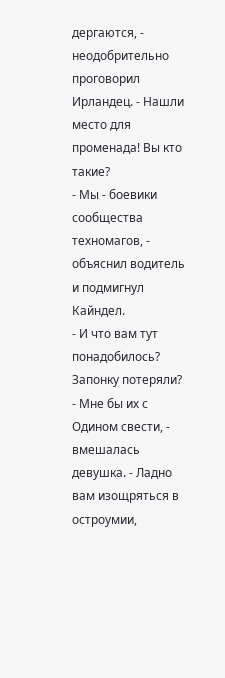дергаются, - неодобрительно проговорил Ирландец. - Нашли место для променада! Вы кто такие?
- Мы - боевики сообщества техномагов, - объяснил водитель и подмигнул Кайндел.
- И что вам тут понадобилось? Запонку потеряли?
- Мне бы их с Одином свести, - вмешалась девушка. - Ладно вам изощряться в остроумии,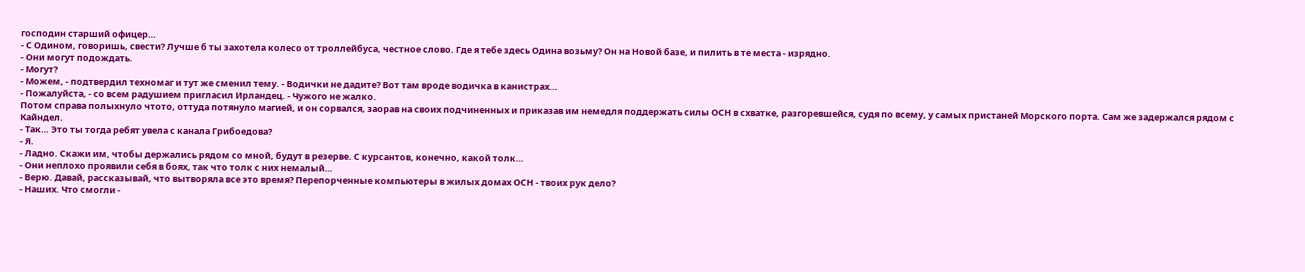господин старший офицер…
- С Одином, говоришь, свести? Лучше б ты захотела колесо от троллейбуса, честное слово. Где я тебе здесь Одина возьму? Он на Новой базе, и пилить в те места - изрядно.
- Они могут подождать.
- Могут?
- Можем, - подтвердил техномаг и тут же сменил тему. - Водички не дадите? Вот там вроде водичка в канистрах…
- Пожалуйста, - со всем радушием пригласил Ирландец. - Чужого не жалко.
Потом справа полыхнуло чтото, оттуда потянуло магией, и он сорвался, заорав на своих подчиненных и приказав им немедля поддержать силы ОСН в схватке, разгоревшейся, судя по всему, у самых пристаней Морского порта. Сам же задержался рядом с Кайндел.
- Так… Это ты тогда ребят увела с канала Грибоедова?
- Я.
- Ладно. Скажи им, чтобы держались рядом со мной, будут в резерве. С курсантов, конечно, какой толк…
- Они неплохо проявили себя в боях, так что толк с них немалый…
- Верю. Давай, рассказывай, что вытворяла все это время? Перепорченные компьютеры в жилых домах ОСН - твоих рук дело?
- Наших. Что смогли -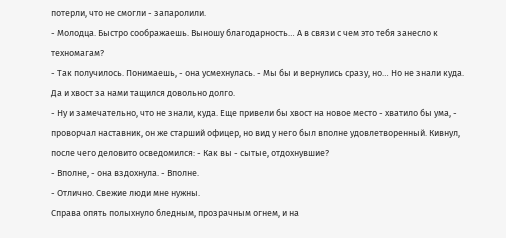потерли, что не смогли - запаролили.
- Молодца. Быстро соображаешь. Выношу благодарность… А в связи с чем это тебя занесло к техномагам?
- Так получилось. Понимаешь, - она усмехнулась. - Мы бы и вернулись сразу, но… Но не знали куда. Да и хвост за нами тащился довольно долго.
- Ну и замечательно, что не знали, куда. Еще привели бы хвост на новое место - хватило бы ума, - проворчал наставник, он же старший офицер, но вид у него был вполне удовлетворенный. Кивнул, после чего деловито осведомился: - Как вы - сытые, отдохнувшие?
- Вполне, - она вздохнула. - Вполне.
- Отлично. Свежие люди мне нужны.
Справа опять полыхнуло бледным, прозрачным огнем, и на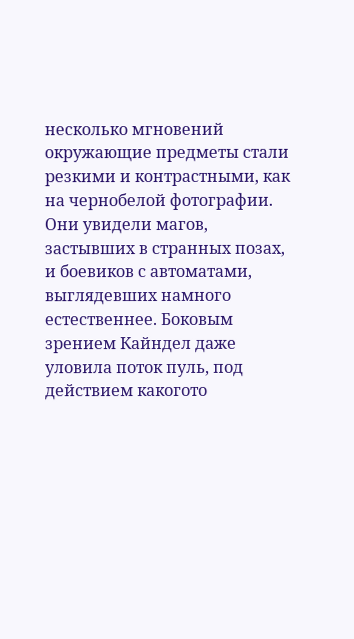несколько мгновений окружающие предметы стали резкими и контрастными, как на чернобелой фотографии. Они увидели магов, застывших в странных позах, и боевиков с автоматами, выглядевших намного естественнее. Боковым зрением Кайндел даже уловила поток пуль, под действием какогото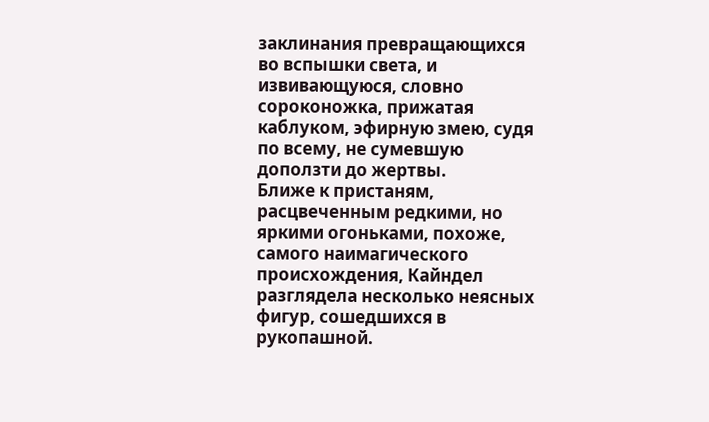заклинания превращающихся во вспышки света, и извивающуюся, словно сороконожка, прижатая каблуком, эфирную змею, судя по всему, не сумевшую доползти до жертвы.
Ближе к пристаням, расцвеченным редкими, но яркими огоньками, похоже, самого наимагического происхождения, Кайндел разглядела несколько неясных фигур, сошедшихся в рукопашной.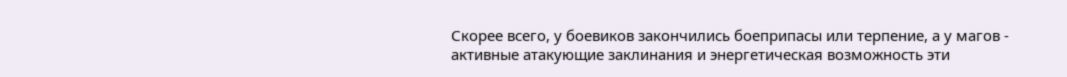Скорее всего, у боевиков закончились боеприпасы или терпение, а у магов - активные атакующие заклинания и энергетическая возможность эти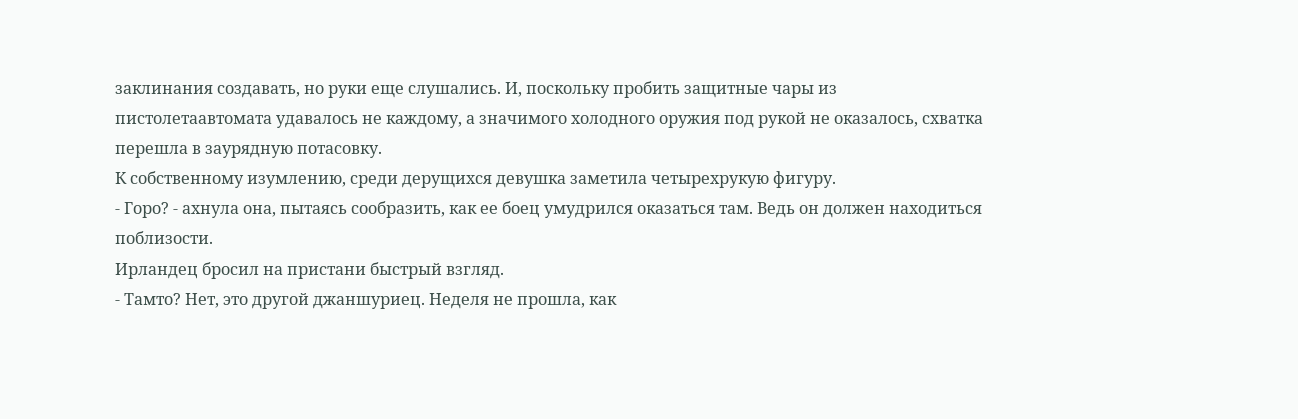заклинания создавать, но руки еще слушались. И, поскольку пробить защитные чары из пистолетаавтомата удавалось не каждому, а значимого холодного оружия под рукой не оказалось, схватка перешла в заурядную потасовку.
К собственному изумлению, среди дерущихся девушка заметила четырехрукую фигуру.
- Горо? - ахнула она, пытаясь сообразить, как ее боец умудрился оказаться там. Ведь он должен находиться поблизости.
Ирландец бросил на пристани быстрый взгляд.
- Тамто? Нет, это другой джаншуриец. Неделя не прошла, как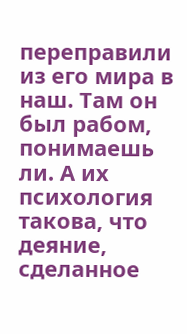переправили из его мира в наш. Там он был рабом, понимаешь ли. А их психология такова, что деяние, сделанное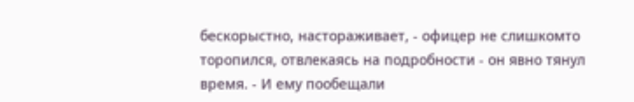бескорыстно, настораживает, - офицер не слишкомто торопился, отвлекаясь на подробности - он явно тянул время. - И ему пообещали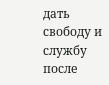дать свободу и службу после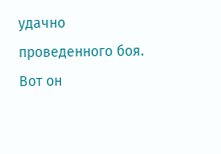удачно проведенного боя. Вот он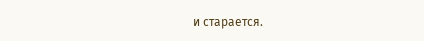и старается.